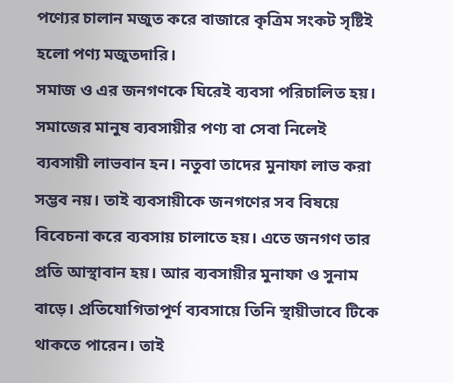পণ্যের চালান মজুত করে বাজারে কৃত্রিম সংকট সৃষ্টিই হলো পণ্য মজুতদারি।
সমাজ ও এর জনগণকে ঘিরেই ব্যবসা পরিচালিত হয়।
সমাজের মানুষ ব্যবসায়ীর পণ্য বা সেবা নিলেই ব্যবসায়ী লাভবান হন। নতুবা তাদের মুনাফা লাভ করা সম্ভব নয়। তাই ব্যবসায়ীকে জনগণের সব বিষয়ে বিবেচনা করে ব্যবসায় চালাতে হয়। এতে জনগণ তার প্রতি আস্থাবান হয়। আর ব্যবসায়ীর মুনাফা ও সুনাম বাড়ে। প্রতিযোগিতাপূর্ণ ব্যবসায়ে তিনি স্থায়ীভাবে টিকে থাকতে পারেন। তাই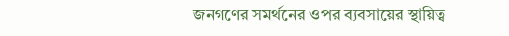জনগণের সমর্থনের ওপর ব্যবসায়ের স্থায়িত্ব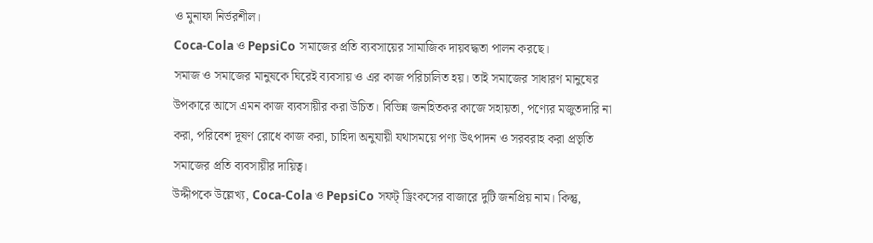ও মুনাফা নির্ভরশীল।
Coca-Cola ও PepsiCo সমাজের প্রতি ব্যবসায়ের সামাজিক দায়বদ্ধতা পালন করছে।
সমাজ ও সমাজের মানুষকে ঘিরেই ব্যবসায় ও এর কাজ পরিচালিত হয়। তাই সমাজের সাধারণ মানুষের উপকারে আসে এমন কাজ ব্যবসায়ীর করা উচিত। বিভিন্ন জনহিতকর কাজে সহায়তা, পণ্যের মজুতদারি না করা, পরিবেশ দূষণ রোধে কাজ করা, চাহিদা অনুযায়ী যথাসময়ে পণ্য উৎপাদন ও সরবরাহ করা প্রভৃতি সমাজের প্রতি ব্যবসায়ীর দায়িত্ব।
উদ্দীপকে উল্লেখ্য, Coca-Cola ও PepsiCo সফট্ ড্রিংকসের বাজারে দুটি জনপ্রিয় নাম। কিন্তু,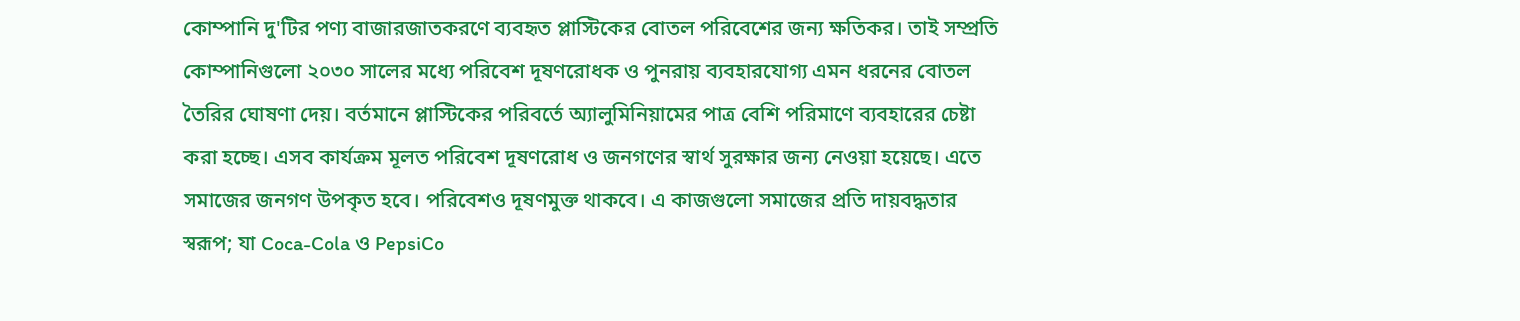কোম্পানি দু'টির পণ্য বাজারজাতকরণে ব্যবহৃত প্লাস্টিকের বোতল পরিবেশের জন্য ক্ষতিকর। তাই সম্প্রতি কোম্পানিগুলো ২০৩০ সালের মধ্যে পরিবেশ দূষণরোধক ও পুনরায় ব্যবহারযোগ্য এমন ধরনের বোতল তৈরির ঘোষণা দেয়। বর্তমানে প্লাস্টিকের পরিবর্তে অ্যালুমিনিয়ামের পাত্র বেশি পরিমাণে ব্যবহারের চেষ্টা করা হচ্ছে। এসব কার্যক্রম মূলত পরিবেশ দূষণরোধ ও জনগণের স্বার্থ সুরক্ষার জন্য নেওয়া হয়েছে। এতে সমাজের জনগণ উপকৃত হবে। পরিবেশও দূষণমুক্ত থাকবে। এ কাজগুলো সমাজের প্রতি দায়বদ্ধতার স্বরূপ; যা Coca-Cola ও PepsiCo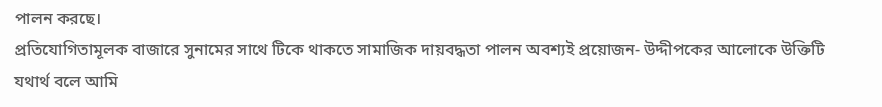পালন করছে।
প্রতিযোগিতামূলক বাজারে সুনামের সাথে টিকে থাকতে সামাজিক দায়বদ্ধতা পালন অবশ্যই প্রয়োজন- উদ্দীপকের আলোকে উক্তিটি যথার্থ বলে আমি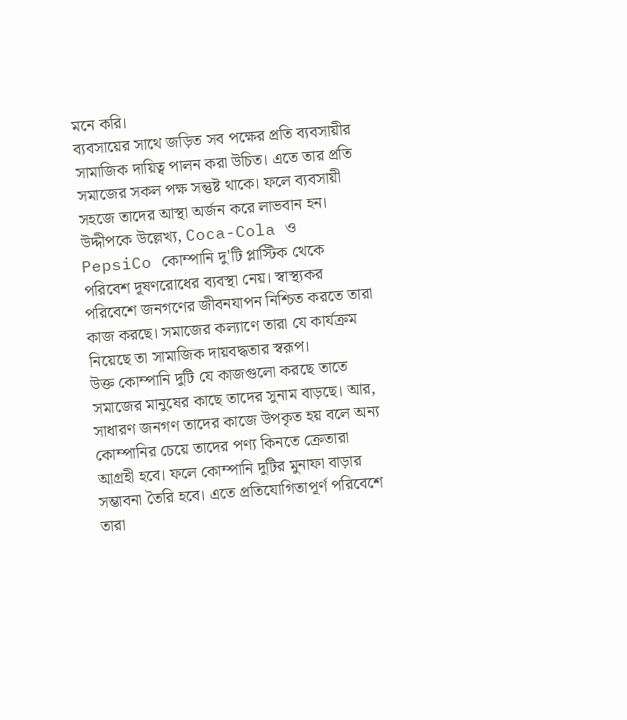মনে করি।
ব্যবসায়ের সাথে জড়িত সব পক্ষের প্রতি ব্যবসায়ীর সামাজিক দায়িত্ব পালন করা উচিত। এতে তার প্রতি সমাজের সকল পক্ষ সন্তুষ্ট থাকে। ফলে ব্যবসায়ী সহজে তাদের আস্থা অর্জন করে লাভবান হন।
উদ্দীপকে উল্লেখ্য, Coca-Cola ও PepsiCo কোম্পানি দু'টি প্লাস্টিক থেকে পরিবেশ দূষণরোধের ব্যবস্থা নেয়। স্বাস্থ্যকর পরিবেশে জনগণের জীবনযাপন নিশ্চিত করতে তারা কাজ করছে। সমাজের কল্যাণে তারা যে কার্যক্রম নিয়েছে তা সামাজিক দায়বদ্ধতার স্বরূপ।
উক্ত কোম্পানি দুটি যে কাজগুলো করছে তাতে সমাজের মানুষের কাছে তাদের সুনাম বাড়ছে। আর, সাধারণ জনগণ তাদের কাজে উপকৃত হয় বলে অন্য কোম্পানির চেয়ে তাদের পণ্য কিনতে ক্রেতারা আগ্রহী হবে। ফলে কোম্পানি দুটির মুনাফা বাড়ার সম্ভাবনা তৈরি হবে। এতে প্রতিযোগিতাপূর্ণ পরিবেশে তারা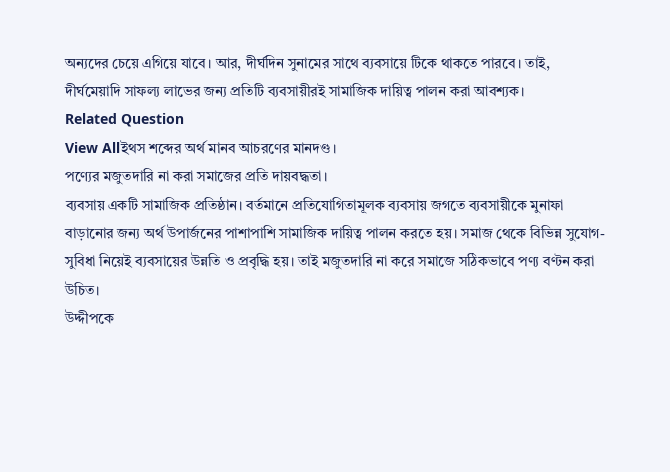অন্যদের চেয়ে এগিয়ে যাবে। আর, দীর্ঘদিন সুনামের সাথে ব্যবসায়ে টিকে থাকতে পারবে। তাই, দীর্ঘমেয়াদি সাফল্য লাভের জন্য প্রতিটি ব্যবসায়ীরই সামাজিক দায়িত্ব পালন করা আবশ্যক।
Related Question
View Allইথস শব্দের অর্থ মানব আচরণের মানদণ্ড।
পণ্যের মজুতদারি না করা সমাজের প্রতি দায়বদ্ধতা।
ব্যবসায় একটি সামাজিক প্রতিষ্ঠান। বর্তমানে প্রতিযোগিতামূলক ব্যবসায় জগতে ব্যবসায়ীকে মুনাফা বাড়ানোর জন্য অর্থ উপার্জনের পাশাপাশি সামাজিক দায়িত্ব পালন করতে হয়। সমাজ থেকে বিভিন্ন সুযোগ-সুবিধা নিয়েই ব্যবসায়ের উন্নতি ও প্রবৃদ্ধি হয়। তাই মজুতদারি না করে সমাজে সঠিকভাবে পণ্য বণ্টন করা উচিত।
উদ্দীপকে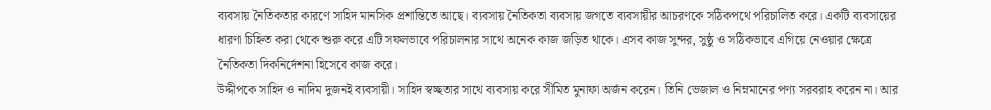ব্যবসায় নৈতিকতার কারণে সাহিদ মানসিক প্রশান্তিতে আছে। ব্যবসায় নৈতিকতা ব্যবসায় জগতে ব্যবসায়ীর আচরণকে সঠিকপথে পরিচালিত করে। একটি ব্যবসায়ের ধারণা চিহ্নিত করা থেকে শুরু করে এটি সফলভাবে পরিচালনার সাথে অনেক কাজ জড়িত থাকে। এসব কাজ সুন্দর, সুষ্ঠু ও সঠিকভাবে এগিয়ে নেওয়ার ক্ষেত্রে নৈতিকতা দিকনির্দেশনা হিসেবে কাজ করে।
উদ্দীপকে সাহিদ ও নাদিম দুজনই ব্যবসায়ী। সাহিদ স্বচ্ছতার সাথে ব্যবসায় করে সীমিত মুনাফা অর্জন করেন। তিনি ভেজাল ও নিম্নমানের পণ্য সরবরাহ করেন না। আর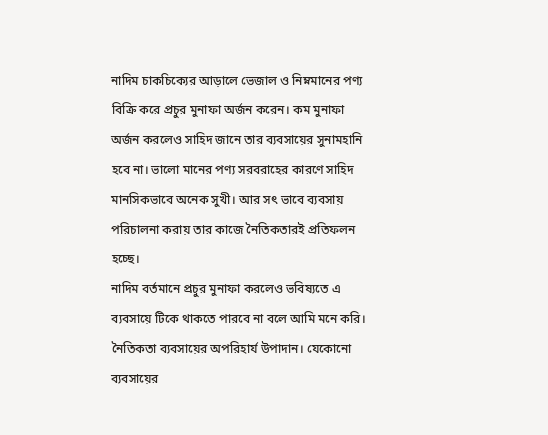নাদিম চাকচিক্যের আড়ালে ভেজাল ও নিম্নমানের পণ্য বিক্রি করে প্রচুর মুনাফা অর্জন করেন। কম মুনাফা অর্জন করলেও সাহিদ জানে তার ব্যবসায়ের সুনামহানি হবে না। ভালো মানের পণ্য সরবরাহের কারণে সাহিদ মানসিকভাবে অনেক সুখী। আর সৎ ভাবে ব্যবসায় পরিচালনা করায় তার কাজে নৈতিকতারই প্রতিফলন হচ্ছে।
নাদিম বর্তমানে প্রচুর মুনাফা করলেও ভবিষ্যতে এ ব্যবসায়ে টিকে থাকতে পারবে না বলে আমি মনে করি।
নৈতিকতা ব্যবসায়ের অপরিহার্য উপাদান। যেকোনো ব্যবসায়ের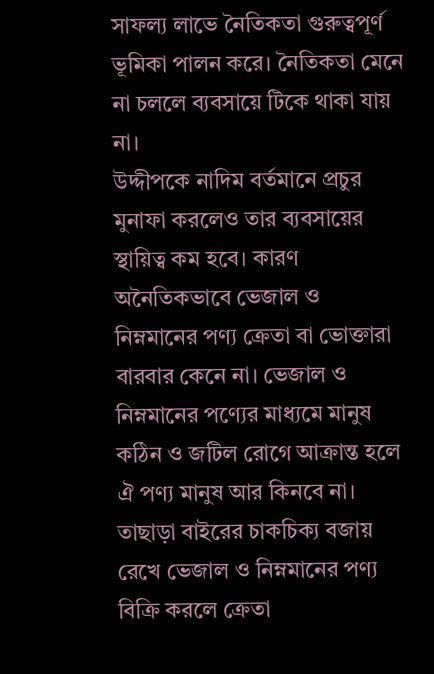সাফল্য লাভে নৈতিকতা গুরুত্বপূর্ণ ভূমিকা পালন করে। নৈতিকতা মেনে না চললে ব্যবসায়ে টিকে থাকা যায় না।
উদ্দীপকে নাদিম বর্তমানে প্রচুর মুনাফা করলেও তার ব্যবসায়ের স্থায়িত্ব কম হবে। কারণ অনৈতিকভাবে ভেজাল ও নিম্নমানের পণ্য ক্রেতা বা ভোক্তারা বারবার কেনে না। ভেজাল ও নিম্নমানের পণ্যের মাধ্যমে মানুষ কঠিন ও জটিল রোগে আক্রান্ত হলে ঐ পণ্য মানুষ আর কিনবে না।
তাছাড়া বাইরের চাকচিক্য বজায় রেখে ভেজাল ও নিম্নমানের পণ্য বিক্রি করলে ক্রেতা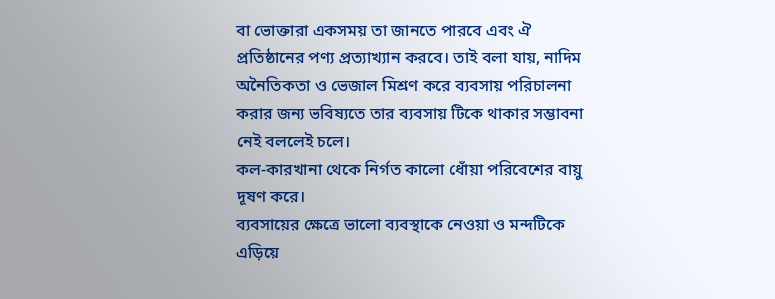বা ভোক্তারা একসময় তা জানতে পারবে এবং ঐ প্রতিষ্ঠানের পণ্য প্রত্যাখ্যান করবে। তাই বলা যায়, নাদিম অনৈতিকতা ও ভেজাল মিশ্রণ করে ব্যবসায় পরিচালনা করার জন্য ভবিষ্যতে তার ব্যবসায় টিকে থাকার সম্ভাবনা নেই বললেই চলে।
কল-কারখানা থেকে নির্গত কালো ধোঁয়া পরিবেশের বায়ু দূষণ করে।
ব্যবসায়ের ক্ষেত্রে ভালো ব্যবস্থাকে নেওয়া ও মন্দটিকে এড়িয়ে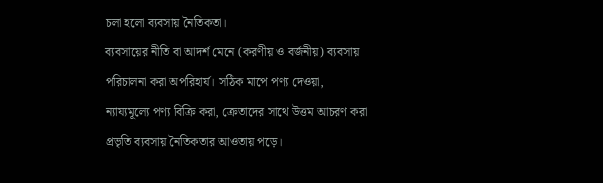চলা হলো ব্যবসায় নৈতিকতা।
ব্যবসায়ের নীতি বা আদর্শ মেনে (করণীয় ও বর্জনীয়) ব্যবসায় পরিচালনা করা অপরিহার্য। সঠিক মাপে পণ্য দেওয়া, ন্যায্যমূল্যে পণ্য বিক্রি করা, ক্রেতাদের সাথে উত্তম আচরণ করা প্রভৃতি ব্যবসায় নৈতিকতার আওতায় পড়ে।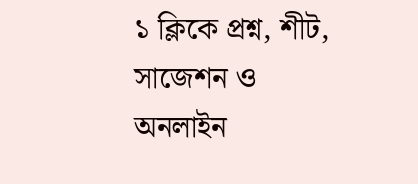১ ক্লিকে প্রশ্ন, শীট, সাজেশন ও
অনলাইন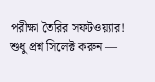পরীক্ষা তৈরির সফটওয়্যার!
শুধু প্রশ্ন সিলেক্ট করুন —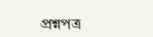প্রশ্নপত্র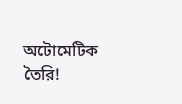অটোমেটিক তৈরি!